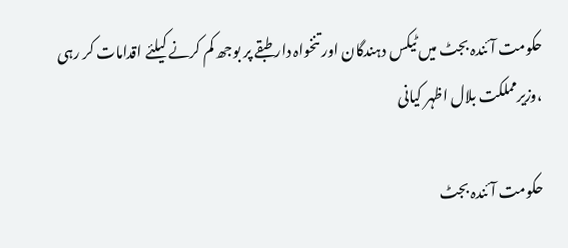حکومت آئندہ بجٹ میں ٹیکس دہندگان اور تنخواہ دار طبقے پر بوجھ کم کرنے کیلئے اقدامات کر رہی ،وزیرمملکت بلال اظہر کیانی

حکومت آئندہ بجٹ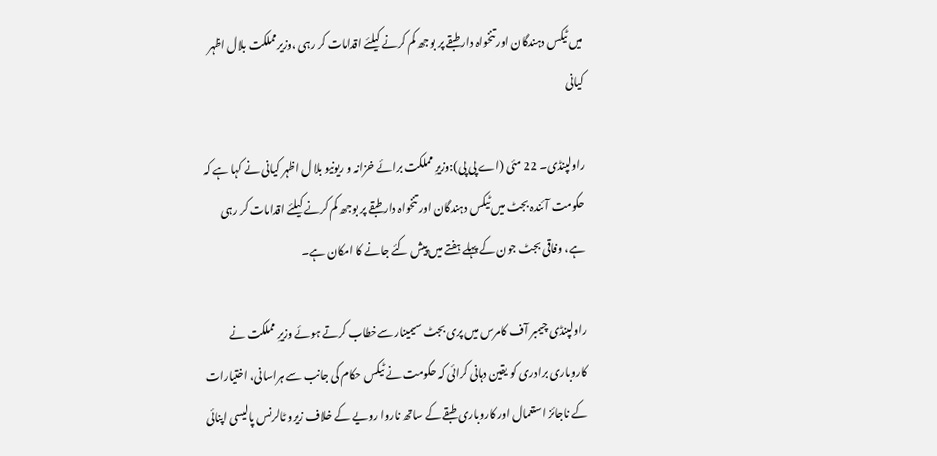میں ٹیکس دہندگان اور تنخواہ دار طبقے پر بوجھ کم کرنے کیلئے اقدامات کر رہی ،وزیرمملکت بلال اظہر کیانی

راولپنڈی۔ 22 مئی (اے پی پی):وزیرِ مملکت برائے خزانہ و ریونیو بلا ل اظہر کیانی نے کہا ہے کہ حکومت آئندہ بجٹ میں ٹیکس دہندگان اور تنخواہ دار طبقے پر بوجھ کم کرنے کیلئے اقدامات کر رہی ہے، وفاقی بجٹ جون کے پہلے ہفتے میں پیش کئے جانے کا امکان ہے۔

راولپنڈی چیمبر آف کامرس میں پری بجٹ سیمینار سےخطاب کرتے ہوئے وزیرِ مملکت نے کاروباری برادری کو یقین دہانی کرائی کہ حکومت نے ٹیکس حکام کی جانب سے ہراسانی، اختیارات کے ناجائز استعمال اور کاروباری طبقے کے ساتھ ناروا رویے کے خلاف زیرو ٹالرنس پالیسی اپنائی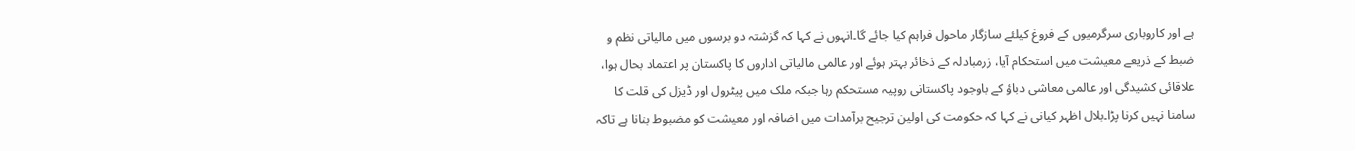ہے اور کاروباری سرگرمیوں کے فروغ کیلئے سازگار ماحول فراہم کیا جائے گا۔انہوں نے کہا کہ گزشتہ دو برسوں میں مالیاتی نظم و ضبط کے ذریعے معیشت میں استحکام آیا، زرمبادلہ کے ذخائر بہتر ہوئے اور عالمی مالیاتی اداروں کا پاکستان پر اعتماد بحال ہوا، علاقائی کشیدگی اور عالمی معاشی دباؤ کے باوجود پاکستانی روپیہ مستحکم رہا جبکہ ملک میں پیٹرول اور ڈیزل کی قلت کا سامنا نہیں کرنا پڑا۔بلال اظہر کیانی نے کہا کہ حکومت کی اولین ترجیح برآمدات میں اضافہ اور معیشت کو مضبوط بنانا ہے تاکہ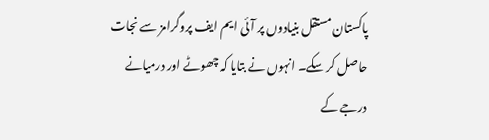پاکستان مستقل بنیادوں پر آئی ایم ایف پروگرامز سے نجات حاصل کر سکے۔ انہوں نے بتایا کہ چھوٹے اور درمیانے درجے کے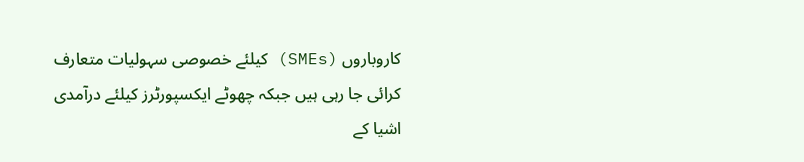کاروباروں (SMEs) کیلئے خصوصی سہولیات متعارف کرائی جا رہی ہیں جبکہ چھوٹے ایکسپورٹرز کیلئے درآمدی اشیا کے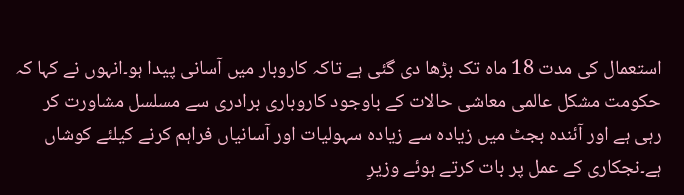استعمال کی مدت 18 ماہ تک بڑھا دی گئی ہے تاکہ کاروبار میں آسانی پیدا ہو۔انہوں نے کہا کہ حکومت مشکل عالمی معاشی حالات کے باوجود کاروباری برادری سے مسلسل مشاورت کر رہی ہے اور آئندہ بجٹ میں زیادہ سے زیادہ سہولیات اور آسانیاں فراہم کرنے کیلئے کوشاں ہے۔نجکاری کے عمل پر بات کرتے ہوئے وزیرِ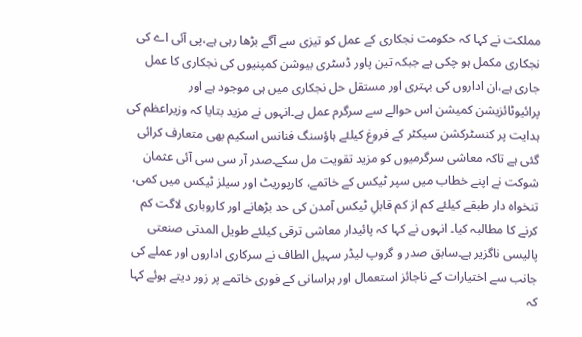مملکت نے کہا کہ حکومت نجکاری کے عمل کو تیزی سے آگے بڑھا رہی ہے،پی آئی اے کی نجکاری مکمل ہو چکی ہے جبکہ تین پاور ڈسٹری بیوشن کمپنیوں کی نجکاری کا عمل جاری ہے،ان اداروں کی بہتری اور مستقل حل نجکاری میں ہی موجود ہے اور پرائیوٹائزیشن کمیشن اس حوالے سے سرگرم عمل ہے۔انہوں نے مزید بتایا کہ وزیراعظم کی ہدایت پر کنسٹرکشن سیکٹر کے فروغ کیلئے ہاؤسنگ فنانس اسکیم بھی متعارف کرائی گئی ہے تاکہ معاشی سرگرمیوں کو مزید تقویت مل سکے۔صدر آر سی سی آئی عثمان شوکت نے اپنے خطاب میں سپر ٹیکس کے خاتمے، کارپوریٹ اور سیلز ٹیکس میں کمی، تنخواہ دار طبقے کیلئے کم از کم قابلِ ٹیکس آمدن کی حد بڑھانے اور کاروباری لاگت کم کرنے کا مطالبہ کیا۔ انہوں نے کہا کہ پائیدار معاشی ترقی کیلئے طویل المدتی صنعتی پالیسی ناگزیر ہے۔سابق صدر و گروپ لیڈر سہیل الطاف نے سرکاری اداروں اور عملے کی جانب سے اختیارات کے ناجائز استعمال اور ہراسانی کے فوری خاتمے پر زور دیتے ہوئے کہا کہ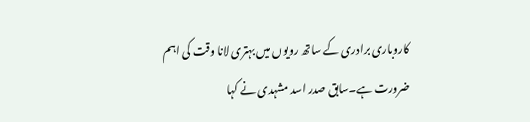کاروباری برادری کے ساتھ رویوں میں بہتری لانا وقت کی اہم ضرورت ہے۔سابق صدر اسد مشہدی نے کہا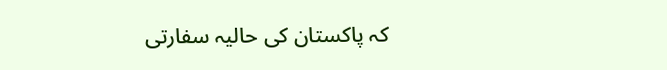کہ پاکستان کی حالیہ سفارتی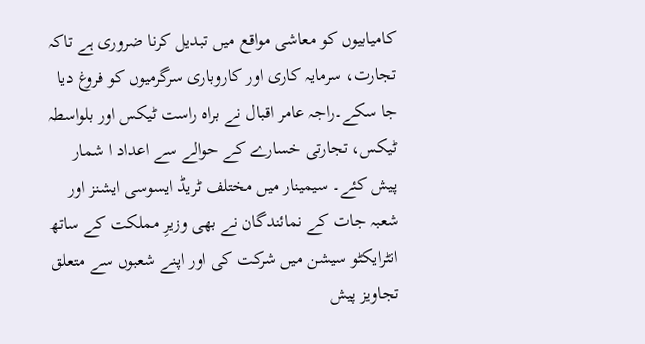کامیابیوں کو معاشی مواقع میں تبدیل کرنا ضروری ہے تاکہ تجارت، سرمایہ کاری اور کاروباری سرگرمیوں کو فروغ دیا جا سکے۔راجہ عامر اقبال نے براہ راست ٹیکس اور بلواسطہ ٹیکس، تجارتی خسارے کے حوالے سے اعداد ا شمار پیش کئے۔ سیمینار میں مختلف ٹریڈ ایسوسی ایشنز اور شعبہ جات کے نمائندگان نے بھی وزیرِ مملکت کے ساتھ انٹرایکٹو سیشن میں شرکت کی اور اپنے شعبوں سے متعلق تجاویز پیش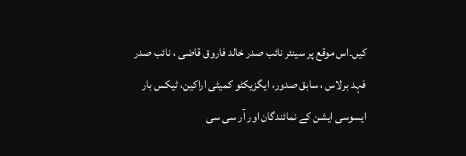کیں۔اس موقع پر سینئر نائب صدر خالد فاروق قاضی ، نائب صدر فہد برلاس ، سابق صدور، ایگزیکٹو کمیٹی اراکین، ٹیکس بار ایسوسی ایشن کے نمائندگان اور آر سی سی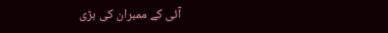آئی کے ممبران کی بڑی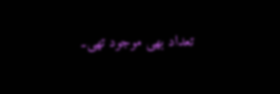تعداد بھی موجود تھی۔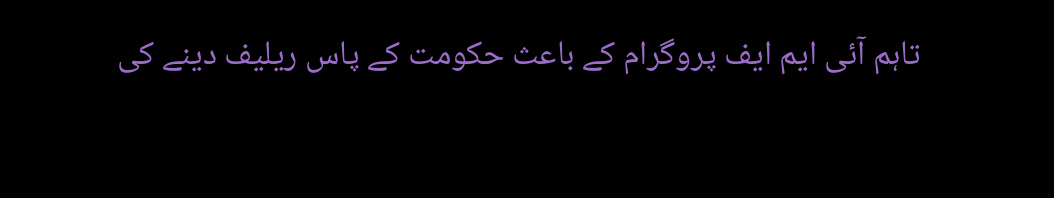تاہم آئی ایم ایف پروگرام کے باعث حکومت کے پاس ریلیف دینے کی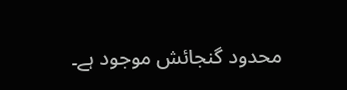محدود گنجائش موجود ہے۔